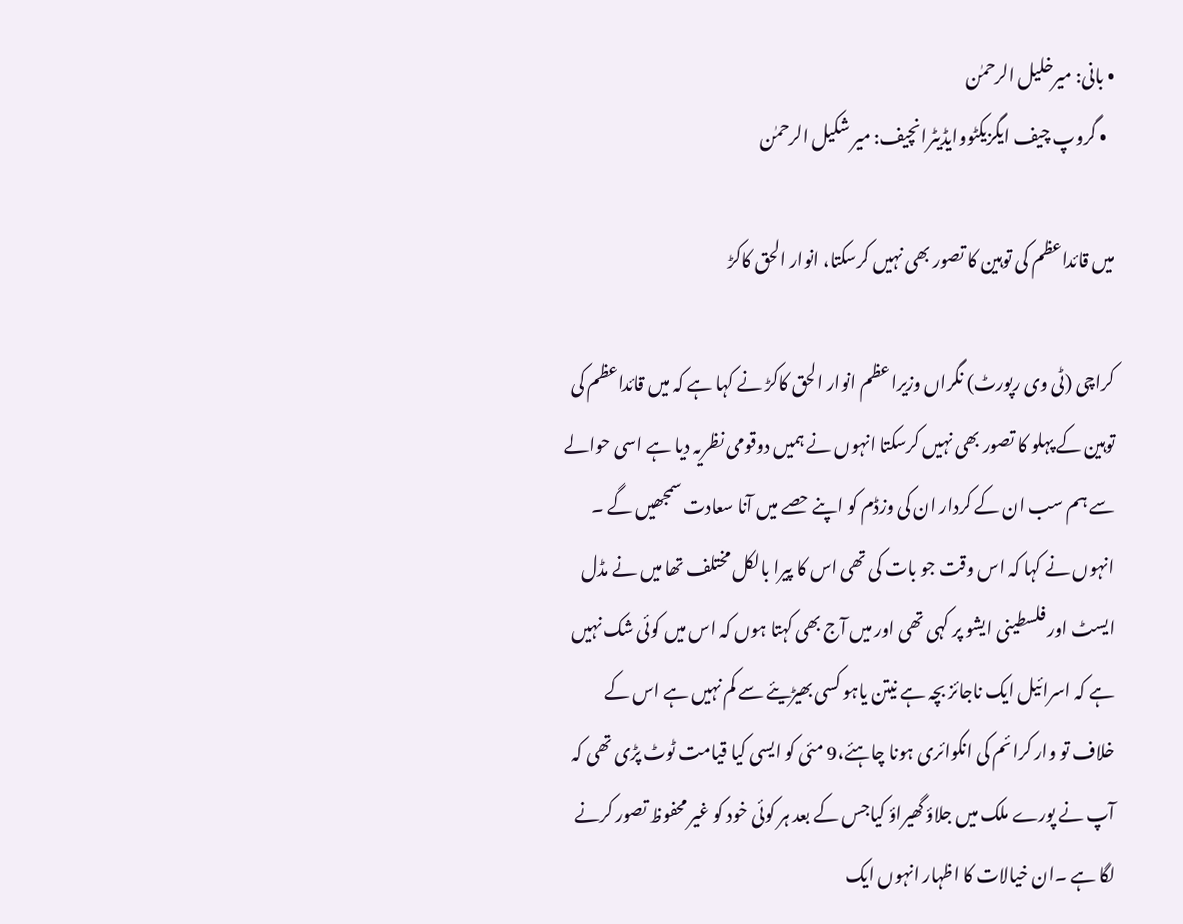• بانی: میرخلیل الرحمٰن
  • گروپ چیف ایگزیکٹووایڈیٹرانچیف: میر شکیل الرحمٰن

میں قائداعظم کی توہین کا تصور بھی نہیں کرسکتا، انوار الحق کاکڑ

کراچی (ٹی وی رپورٹ) نگراں وزیراعظم انوار الحق کاکڑ نے کہا ہے کہ میں قائداعظم کی توہین کے پہلو کا تصور بھی نہیں کرسکتا انہوں نے ہمیں دوقومی نظریہ دیا ہے اسی حوالے سے ہم سب ان کے کردار ان کی وزڈم کو اپنے حصے میں آنا سعادت سمجھیں گے ۔ انہوں نے کہا کہ اس وقت جو بات کی تھی اس کا پیرا بالکل مختلف تھا میں نے مڈل ایسٹ اور فلسطینی ایشو پر کہی تھی اور میں آج بھی کہتا ہوں کہ اس میں کوئی شک نہیں ہے کہ اسرائیل ایک ناجائز بچہ ہے نیتن یاہو کسی بھیڑیئے سے کم نہیں ہے اس کے خلاف تو وار کرائم کی انکوائری ہونا چاہئے،9 مئی کو ایسی کیا قیامت ٹوٹ پڑی تھی کہ آپ نے پورے ملک میں جلاؤ گھیراؤ کیاجس کے بعد ہر کوئی خود کو غیر محفوظ تصور کرنے لگا ہے ۔ان خیالات کا اظہار انہوں ایک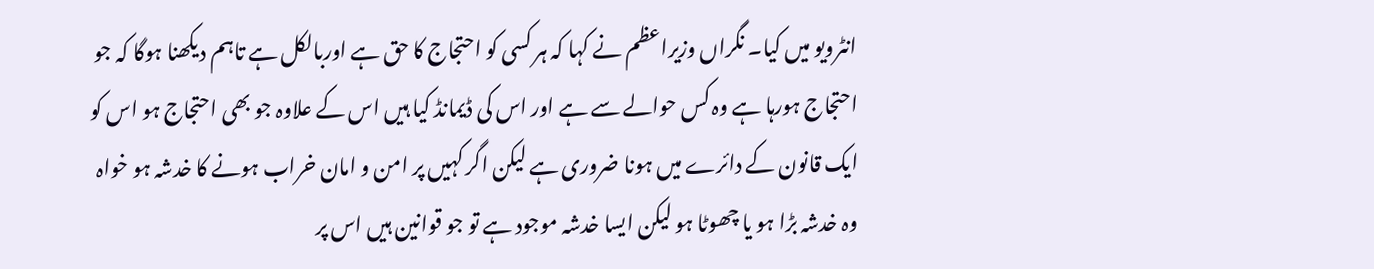انٹرویو میں کیا۔ نگراں وزیراعظم نے کہا کہ ہر کسی کو احتجاج کا حق ہے اوربالکل ہے تاہم دیکھنا ہوگا کہ جو احتجاج ہورہا ہے وہ کس حوالے سے ہے اور اس کی ڈیمانڈ کیا ہیں اس کے علاوہ جو بھی احتجاج ہو اس کو ایک قانون کے دائرے میں ہونا ضروری ہے لیکن اگر کہیں پر امن و امان خراب ہونے کا خدشہ ہو خواہ وہ خدشہ بڑا ہو یا چھوٹا ہو لیکن ایسا خدشہ موجود ہے تو جو قوانین ہیں اس پر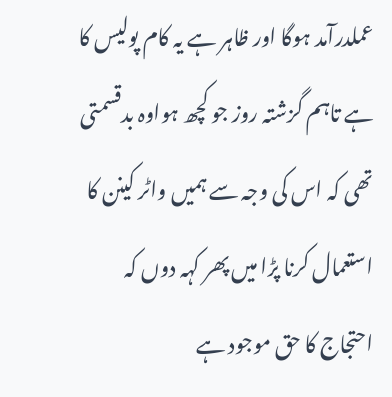عملدرآمد ہوگا اور ظاہر ہے یہ کام پولیس کا ہے تاہم گزشتہ روز جو کچھ ہواوہ بدقسمتی تھی کہ اس کی وجہ سے ہمیں واٹر کینن کا استعمال کرنا پڑا میں پھر کہہ دوں کہ احتجاج کا حق موجود ہے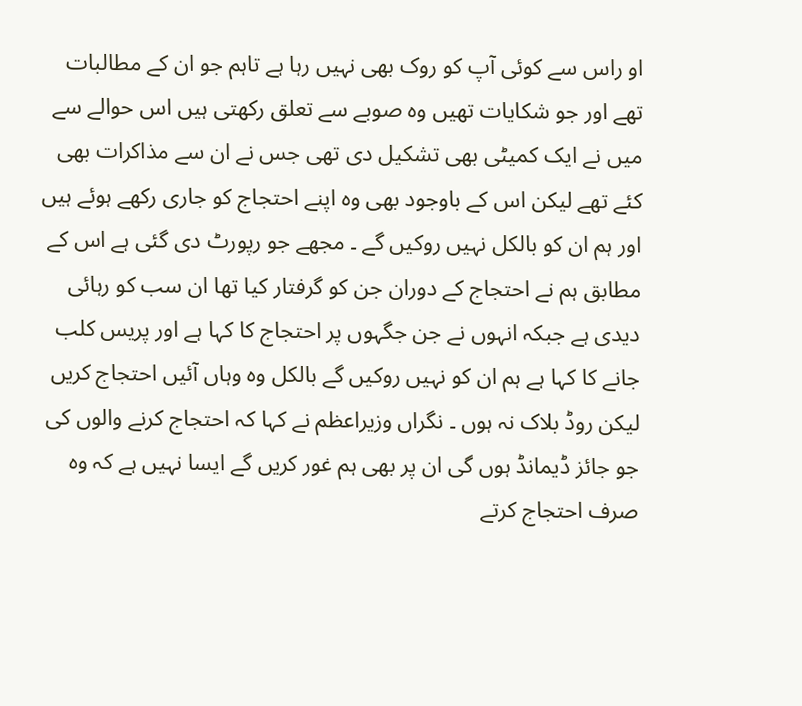او راس سے کوئی آپ کو روک بھی نہیں رہا ہے تاہم جو ان کے مطالبات تھے اور جو شکایات تھیں وہ صوبے سے تعلق رکھتی ہیں اس حوالے سے میں نے ایک کمیٹی بھی تشکیل دی تھی جس نے ان سے مذاکرات بھی کئے تھے لیکن اس کے باوجود بھی وہ اپنے احتجاج کو جاری رکھے ہوئے ہیں اور ہم ان کو بالکل نہیں روکیں گے ۔ مجھے جو رپورٹ دی گئی ہے اس کے مطابق ہم نے احتجاج کے دوران جن کو گرفتار کیا تھا ان سب کو رہائی دیدی ہے جبکہ انہوں نے جن جگہوں پر احتجاج کا کہا ہے اور پریس کلب جانے کا کہا ہے ہم ان کو نہیں روکیں گے بالکل وہ وہاں آئیں احتجاج کریں لیکن روڈ بلاک نہ ہوں ۔ نگراں وزیراعظم نے کہا کہ احتجاج کرنے والوں کی جو جائز ڈیمانڈ ہوں گی ان پر بھی ہم غور کریں گے ایسا نہیں ہے کہ وہ صرف احتجاج کرتے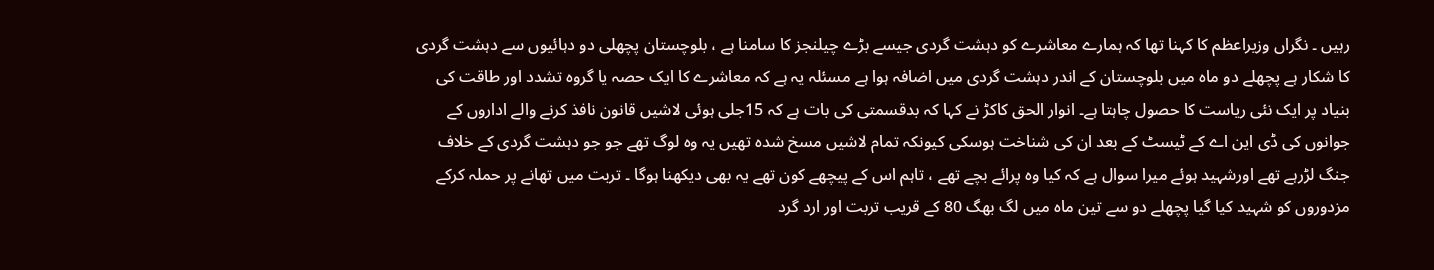رہیں ۔ نگراں وزیراعظم کا کہنا تھا کہ ہمارے معاشرے کو دہشت گردی جیسے بڑے چیلنجز کا سامنا ہے ، بلوچستان پچھلی دو دہائیوں سے دہشت گردی کا شکار ہے پچھلے دو ماہ میں بلوچستان کے اندر دہشت گردی میں اضافہ ہوا ہے مسئلہ یہ ہے کہ معاشرے کا ایک حصہ یا گروہ تشدد اور طاقت کی بنیاد پر ایک نئی ریاست کا حصول چاہتا ہے۔ انوار الحق کاکڑ نے کہا کہ بدقسمتی کی بات ہے کہ 15جلی ہوئی لاشیں قانون نافذ کرنے والے اداروں کے جوانوں کی ڈی این اے کے ٹیسٹ کے بعد ان کی شناخت ہوسکی کیونکہ تمام لاشیں مسخ شدہ تھیں یہ وہ لوگ تھے جو جو دہشت گردی کے خلاف جنگ لڑرہے تھے اورشہید ہوئے میرا سوال ہے کہ کیا وہ پرائے بچے تھے ، تاہم اس کے پیچھے کون تھے یہ بھی دیکھنا ہوگا ۔ تربت میں تھانے پر حملہ کرکے مزدوروں کو شہید کیا گیا پچھلے دو سے تین ماہ میں لگ بھگ 80 کے قریب تربت اور ارد گرد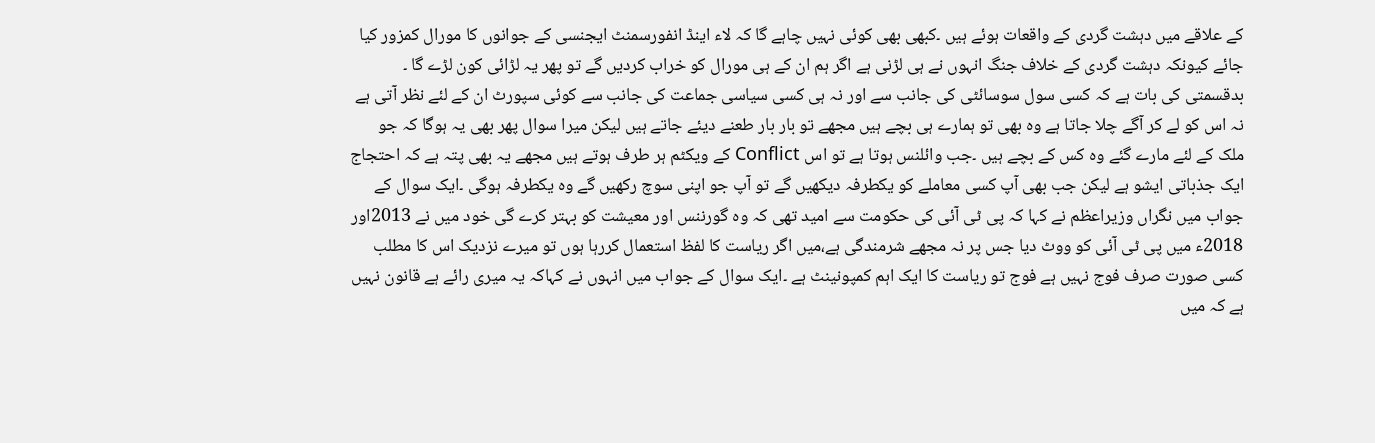کے علاقے میں دہشت گردی کے واقعات ہوئے ہیں ۔کبھی بھی کوئی نہیں چاہے گا کہ لاء اینڈ انفورسمنٹ ایجنسی کے جوانوں کا مورال کمزور کیا جائے کیونکہ دہشت گردی کے خلاف جنگ انہوں نے ہی لڑنی ہے اگر ہم ان کے ہی مورال کو خراب کردیں گے تو پھر یہ لڑائی کون لڑے گا ۔ بدقسمتی کی بات ہے کہ کسی سول سوسائٹی کی جانب سے اور نہ ہی کسی سیاسی جماعت کی جانب سے کوئی سپورٹ ان کے لئے نظر آتی ہے نہ اس کو لے کر آگے چلا جاتا ہے وہ بھی تو ہمارے ہی بچے ہیں مجھے تو بار بار طعنے دیئے جاتے ہیں لیکن میرا سوال پھر بھی یہ ہوگا کہ جو ملک کے لئے مارے گئے وہ کس کے بچے ہیں ۔جب وائلنس ہوتا ہے تو اس Conflict کے ویکٹم ہر طرف ہوتے ہیں مجھے یہ بھی پتہ ہے کہ احتجاج ایک جذباتی ایشو ہے لیکن جب بھی آپ کسی معاملے کو یکطرفہ دیکھیں گے تو آپ جو اپنی سوچ رکھیں گے وہ یکطرفہ ہوگی ۔ایک سوال کے جواب میں نگراں وزیراعظم نے کہا کہ پی ٹی آئی کی حکومت سے امید تھی کہ وہ گورننس اور معیشت کو بہتر کرے گی خود میں نے 2013اور 2018ء میں پی ٹی آئی کو ووٹ دیا جس پر نہ مجھے شرمندگی ہے،میں اگر ریاست کا لفظ استعمال کررہا ہوں تو میرے نزدیک اس کا مطلب کسی صورت صرف فوج نہیں ہے فوج تو ریاست کا ایک اہم کمپونینٹ ہے ۔ایک سوال کے جواب میں انہوں نے کہاکہ یہ میری رائے ہے قانون نہیں ہے کہ میں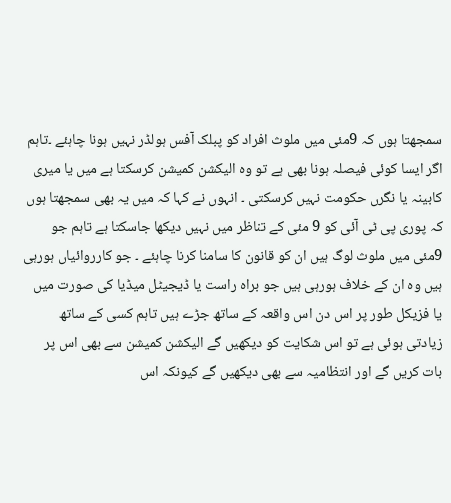سمجھتا ہوں کہ 9مئی میں ملوث افراد کو پبلک آفس ہولڈر نہیں ہونا چاہئے ۔تاہم اگر ایسا کوئی فیصلہ ہونا بھی ہے تو وہ الیکشن کمیشن کرسکتا ہے میں یا میری کابینہ یا نگرں حکومت نہیں کرسکتی ۔ انہوں نے کہا کہ میں یہ بھی سمجھتا ہوں کہ پوری پی ٹی آئی کو 9 مئی کے تناظر میں نہیں دیکھا جاسکتا ہے تاہم جو 9مئی میں ملوث لوگ ہیں ان کو قانون کا سامنا کرنا چاہئے ۔ جو کارروائیاں ہورہی ہیں وہ ان کے خلاف ہورہی ہیں جو براہ راست یا ڈیجیٹل میڈیا کی صورت میں یا فزیکل طور پر اس دن اس واقعہ کے ساتھ جڑے ہیں تاہم کسی کے ساتھ زیادتی ہوئی ہے تو اس شکایت کو دیکھیں گے الیکشن کمیشن سے بھی اس پر بات کریں گے اور انتظامیہ سے بھی دیکھیں گے کیونکہ اس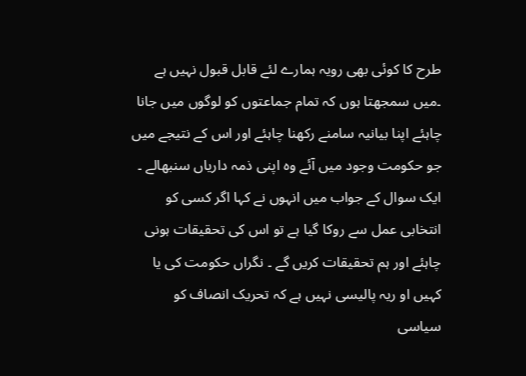طرح کا کوئی بھی رویہ ہمارے لئے قابل قبول نہیں ہے ۔میں سمجھتا ہوں کہ تمام جماعتوں کو لوگوں میں جانا چاہئے اپنا بیانیہ سامنے رکھنا چاہئے اور اس کے نتیجے میں جو حکومت وجود میں آئے وہ اپنی ذمہ داریاں سنبھالے ۔ ایک سوال کے جواب میں انہوں نے کہا اگر کسی کو انتخابی عمل سے روکا گیا ہے تو اس کی تحقیقات ہونی چاہئے اور ہم تحقیقات کریں گے ۔ نگراں حکومت کی یا کہیں او ریہ پالیسی نہیں ہے کہ تحریک انصاف کو سیاسی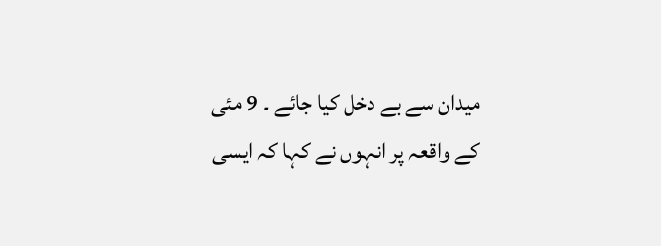میدان سے بے دخل کیا جائے ۔ 9 مئی کے واقعہ پر انہوں نے کہا کہ ایسی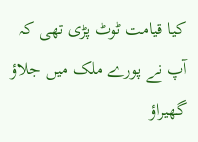کیا قیامت ٹوٹ پڑی تھی کہ آپ نے پورے ملک میں جلاؤ گھیراؤ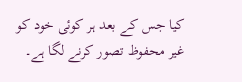کیا جس کے بعد ہر کوئی خود کو غیر محفوظ تصور کرنے لگا ہے۔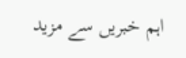اہم خبریں سے مزید